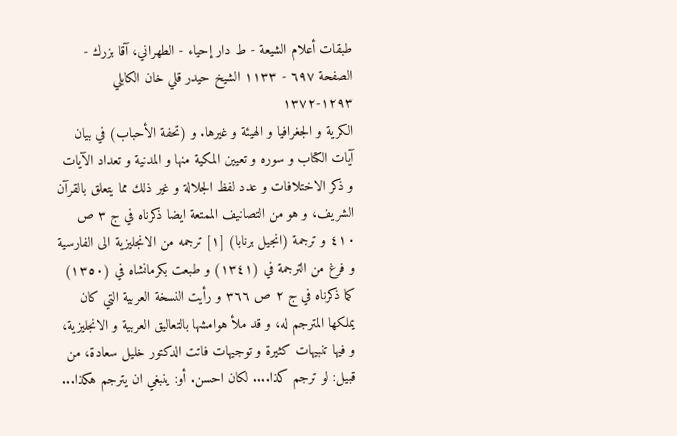طبقات أعلام الشيعة - ط دار إحياء - الطهراني، آقا بزرك - الصفحة ٦٩٧ - ١١٣٣ الشيخ حيدر قلي خان الكابلي ١٢٩٣-١٣٧٢
الكرية و الجغرافيا و الهيئة و غيرها. و (تحفة الأحباب) في بيان آيات الكتاب و سوره و تعيين المكية منها و المدنية و تعداد الآيات و ذكر الاختلافات و عدد لفظ الجلالة و غير ذلك مما يتعلق بالقرآن الشريف، و هو من التصانيف الممتعة ايضا ذكرناه في ج ٣ ص ٤١٠ و ترجمة (انجيل برنابا) [١] ترجمه من الانجليزية الى الفارسية و فرغ من الترجمة في (١٣٤١) و طبعت بكرمانشاه في (١٣٥٠) كما ذكرناه في ج ٢ ص ٣٦٦ و رأيت النسخة العربية التي كان يملكها المترجم له، و قد ملأ هوامشها بالتعاليق العربية و الانجليزية، و فيها تنبيهات كثيرة و توجيهات فاتت الدكتور خليل سعادة، من قبيل: لو ترجم كذا.... لكان احسن. أو: ينبغي ان يترجم هكذا...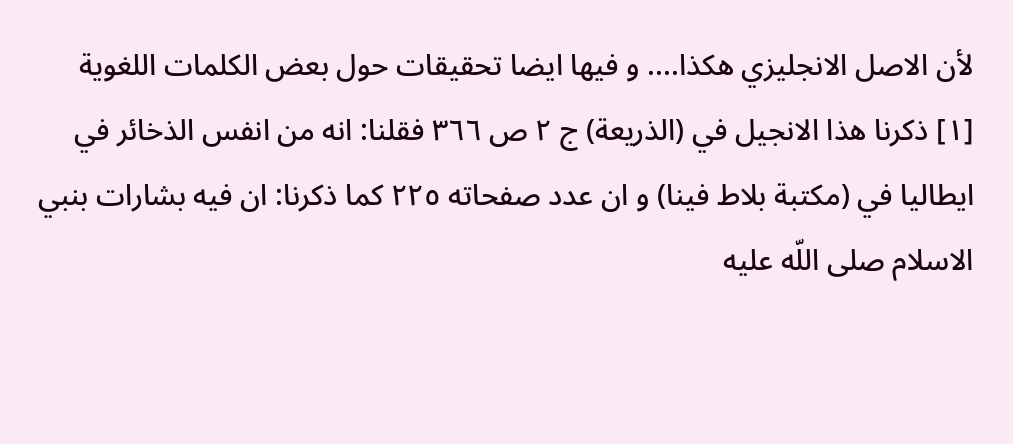لأن الاصل الانجليزي هكذا.... و فيها ايضا تحقيقات حول بعض الكلمات اللغوية
[١] ذكرنا هذا الانجيل في (الذريعة) ج ٢ ص ٣٦٦ فقلنا: انه من انفس الذخائر في ايطاليا في (مكتبة بلاط فينا) و ان عدد صفحاته ٢٢٥ كما ذكرنا: ان فيه بشارات بنبي الاسلام صلى اللّه عليه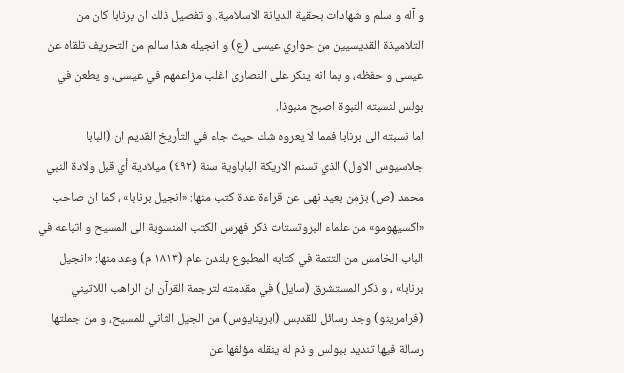و آله و سلم و شهادات بحقية الديانة الاسلامية. و تفصيل ذلك ان برنابا كان من التلاميذة القديسيين من حواري عيسى (ع) و انجيله هذا سالم من التحريف تلقاه عن عيسى و حفظه، و بما انه ينكر على النصارى اغلب مزاعمهم في عيسى، و يطعن في بولس لنسبته النبوة اصبح منبوذا.
اما نسبته الى برنابا فمما لا يعروه شك حيث جاء في التأريخ القديم ان (البابا جلاسيوس الاول) الذي تسنم الاريكة الباباوية سنة (٤٩٢) ميلادية أي قبل ولادة النبي محمد (ص) بزمن بعيد نهى عن قراءة عدة كتب منها: «انجيل برنابا» ، كما ان صاحب «اكسيهومو» من علماء البروتستات ذكر فهرس الكتب المنسوبة الى المسيح و اتباعه في الباب الخامس من التتمة في كتابه المطبوع بلندن عام (١٨١٣ م) وعد منها: «انجيل برنابا» ، و ذكر المستشرق (سايل) في مقدمته لترجمة القرآن ان الراهب اللاتيني (فرامرينو) وجد رسائل للقدبس (ابرينايوس) من الجيل الثاني للمسيح، و من جملتها رسالة فيها تنديد ببولس و ذم له ينقله مؤلفها عن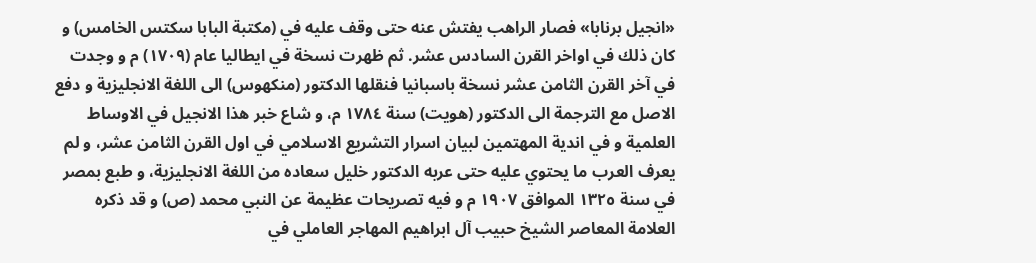«انجيل برنابا» فصار الراهب يفتش عنه حتى وقف عليه في (مكتبة البابا سكتس الخامس) و كان ذلك في اواخر القرن السادس عشر. ثم ظهرت نسخة في ايطاليا عام (١٧٠٩) م و وجدت في آخر القرن الثامن عشر نسخة باسبانيا فنقلها الدكتور (منكهوس) الى اللغة الانجليزية و دفع الاصل مع الترجمة الى الدكتور (هويت) سنة ١٧٨٤ م، و شاع خبر هذا الانجيل في الاوساط العلمية و في اندية المهتمين لبيان اسرار التشريع الاسلامي في اول القرن الثامن عشر، و لم يعرف العرب ما يحتوي عليه حتى عربه الدكتور خليل سعاده من اللغة الانجليزية، و طبع بمصر في سنة ١٣٢٥ الموافق ١٩٠٧ م و فيه تصريحات عظيمة عن النبي محمد (ص) و قد ذكره العلامة المعاصر الشيخ حبيب آل ابراهيم المهاجر العاملي في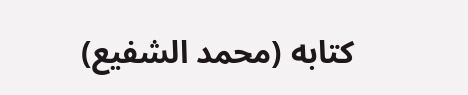كتابه (محمد الشفيع)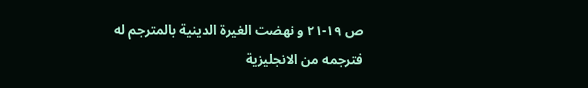ص ١٩-٢١ و نهضت الغيرة الدينية بالمترجم له فترجمه من الانجليزية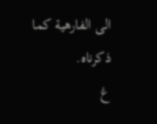الى الفارهية كما ذكرناه.
غ